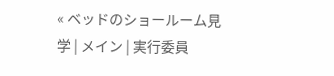« ベッドのショールーム見学 | メイン | 実行委員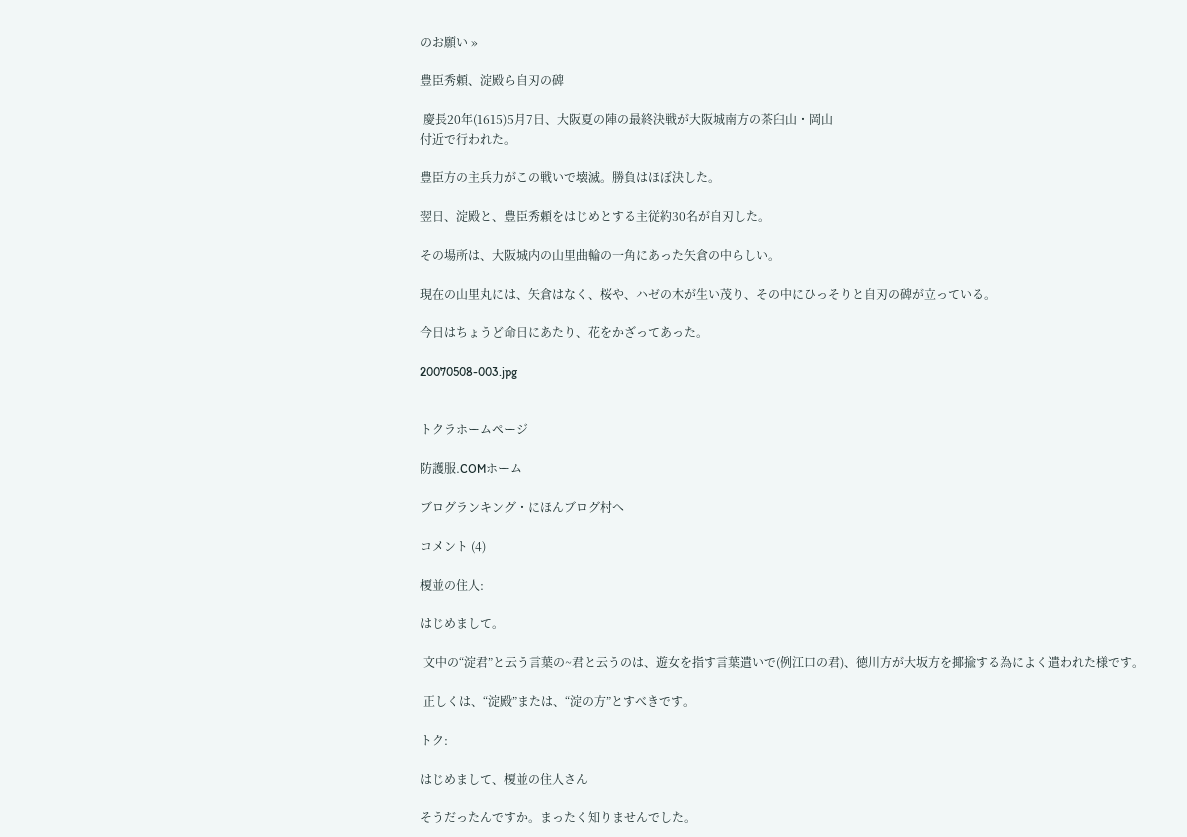のお願い »

豊臣秀頼、淀殿ら自刃の碑

 慶長20年(1615)5月7日、大阪夏の陣の最終決戦が大阪城南方の茶臼山・岡山
付近で行われた。

豊臣方の主兵力がこの戦いで壊滅。勝負はほぼ決した。

翌日、淀殿と、豊臣秀頼をはじめとする主従約30名が自刃した。

その場所は、大阪城内の山里曲輪の一角にあった矢倉の中らしい。

現在の山里丸には、矢倉はなく、桜や、ハゼの木が生い茂り、その中にひっそりと自刃の碑が立っている。

今日はちょうど命日にあたり、花をかざってあった。

20070508-003.jpg


トクラホームページ

防護服.COMホーム

ブログランキング・にほんブログ村へ

コメント (4)

榎並の住人:

はじめまして。

 文中の“淀君”と云う言葉の~君と云うのは、遊女を指す言葉遣いで(例江口の君)、徳川方が大坂方を揶揄する為によく遣われた様です。

 正しくは、“淀殿”または、“淀の方”とすべきです。

トク:

はじめまして、榎並の住人さん

そうだったんですか。まったく知りませんでした。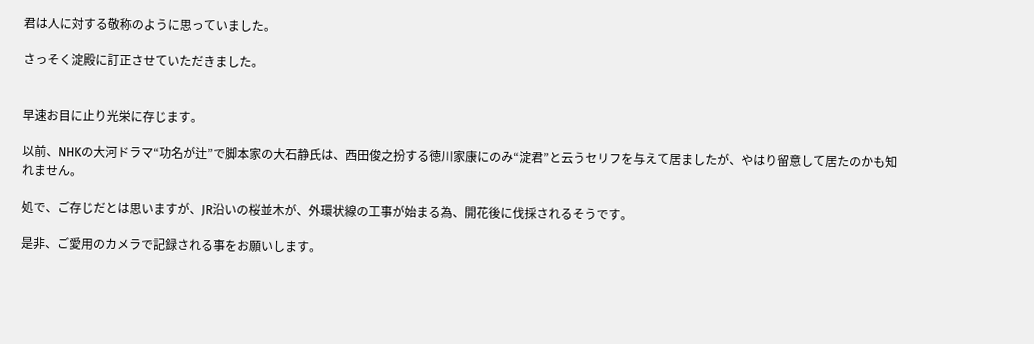君は人に対する敬称のように思っていました。

さっそく淀殿に訂正させていただきました。


早速お目に止り光栄に存じます。

以前、NHKの大河ドラマ“功名が辻”で脚本家の大石静氏は、西田俊之扮する徳川家康にのみ“淀君”と云うセリフを与えて居ましたが、やはり留意して居たのかも知れません。

処で、ご存じだとは思いますが、JR沿いの桜並木が、外環状線の工事が始まる為、開花後に伐採されるそうです。

是非、ご愛用のカメラで記録される事をお願いします。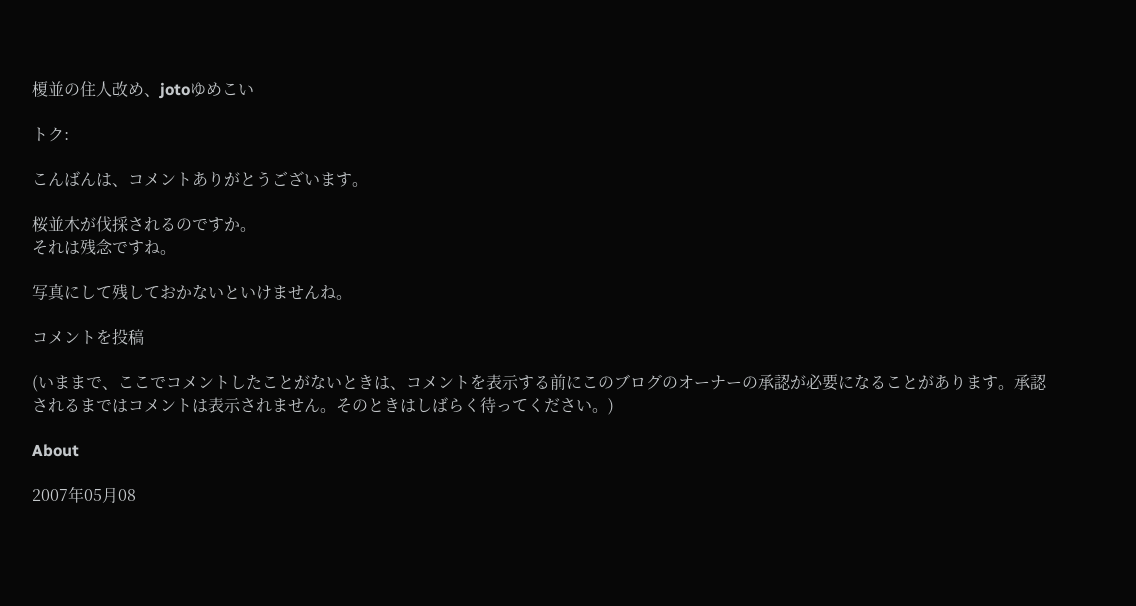榎並の住人改め、jotoゆめこい

トク:

こんばんは、コメントありがとうございます。

桜並木が伐採されるのですか。
それは残念ですね。

写真にして残しておかないといけませんね。

コメントを投稿

(いままで、ここでコメントしたことがないときは、コメントを表示する前にこのブログのオーナーの承認が必要になることがあります。承認されるまではコメントは表示されません。そのときはしばらく待ってください。)

About

2007年05月08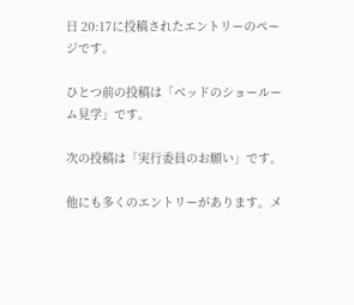日 20:17に投稿されたエントリーのページです。

ひとつ前の投稿は「ベッドのショールーム見学」です。

次の投稿は「実行委員のお願い」です。

他にも多くのエントリーがあります。メ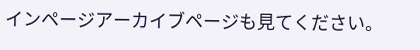インページアーカイブページも見てください。